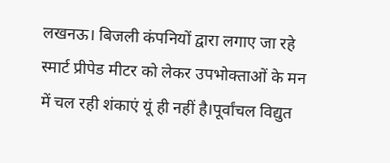लखनऊ। बिजली कंपनियों द्वारा लगाए जा रहे स्मार्ट प्रीपेड मीटर को लेकर उपभोक्ताओं के मन में चल रही शंकाएं यूं ही नहीं है।पूर्वांचल विद्युत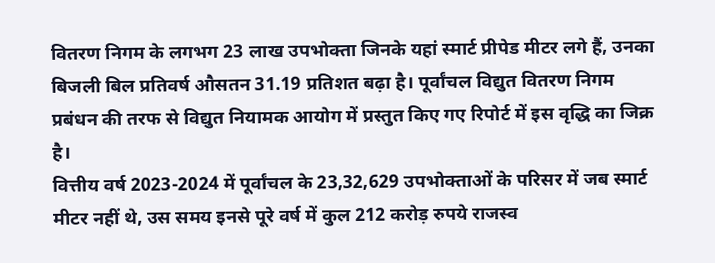वितरण निगम के लगभग 23 लाख उपभोक्ता जिनके यहां स्मार्ट प्रीपेड मीटर लगे हैं, उनका बिजली बिल प्रतिवर्ष औसतन 31.19 प्रतिशत बढ़ा है। पूर्वांचल विद्युत वितरण निगम प्रबंधन की तरफ से विद्युत नियामक आयोग में प्रस्तुत किए गए रिपोर्ट में इस वृद्धि का जिक्र है।
वित्तीय वर्ष 2023-2024 में पूर्वांचल के 23,32,629 उपभोक्ताओं के परिसर में जब स्मार्ट मीटर नहीं थे, उस समय इनसे पूरे वर्ष में कुल 212 करोड़ रुपये राजस्व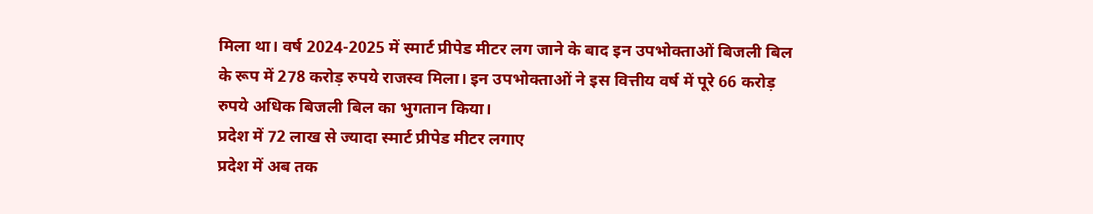मिला था। वर्ष 2024-2025 में स्मार्ट प्रीपेड मीटर लग जाने के बाद इन उपभोक्ताओं बिजली बिल के रूप में 278 करोड़ रुपये राजस्व मिला। इन उपभोक्ताओं ने इस वित्तीय वर्ष में पूरे 66 करोड़ रुपये अधिक बिजली बिल का भुगतान किया।
प्रदेश में 72 लाख से ज्यादा स्मार्ट प्रीपेड मीटर लगाए
प्रदेश में अब तक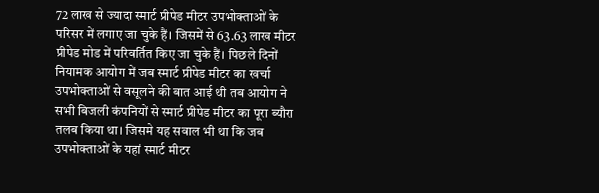72 लाख से ज्यादा स्मार्ट प्रीपेड मीटर उपभोक्ताओं के परिसर में लगाए जा चुके हैं। जिसमें से 63.63 लाख मीटर प्रीपेड मोड में परिवर्तित किए जा चुके हैं। पिछले दिनों नियामक आयोग में जब स्मार्ट प्रीपेड मीटर का खर्चा उपभोक्ताओं से वसूलने की बात आई थी तब आयोग ने सभी बिजली कंपनियों से स्मार्ट प्रीपेड मीटर का पूरा ब्यौरा तलब किया था। जिसमे यह सवाल भी था कि जब उपभोक्ताओं के यहां स्मार्ट मीटर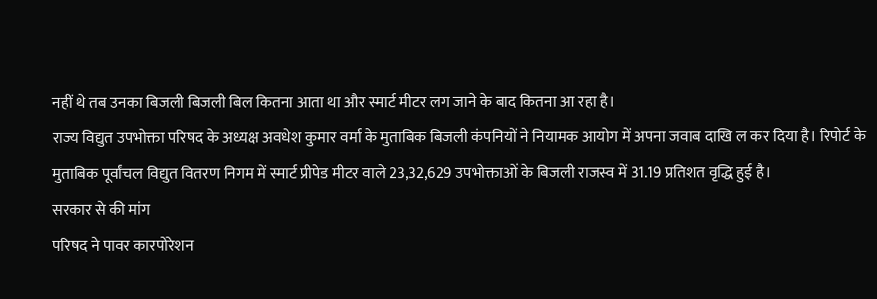नहीं थे तब उनका बिजली बिजली बिल कितना आता था और स्मार्ट मीटर लग जाने के बाद कितना आ रहा है।
राज्य विद्युत उपभोक्ता परिषद के अध्यक्ष अवधेश कुमार वर्मा के मुताबिक बिजली कंपनियों ने नियामक आयोग में अपना जवाब दाखि ल कर दिया है। रिपोर्ट के मुताबिक पूर्वांचल विद्युत वितरण निगम में स्मार्ट प्रीपेड मीटर वाले 23,32,629 उपभोक्ताओं के बिजली राजस्व में 31.19 प्रतिशत वृद्धि हुई है।
सरकार से की मांग
परिषद ने पावर कारपोरेशन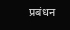प्रबंधन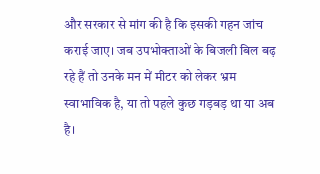और सरकार से मांग की है कि इसकी गहन जांच कराई जाए। जब उपभोक्ताओं के बिजली बिल बढ़ रहे हैं तो उनके मन में मीटर को लेकर भ्रम स्वाभाविक है, या तो पहले कुछ गड़बड़ था या अब है।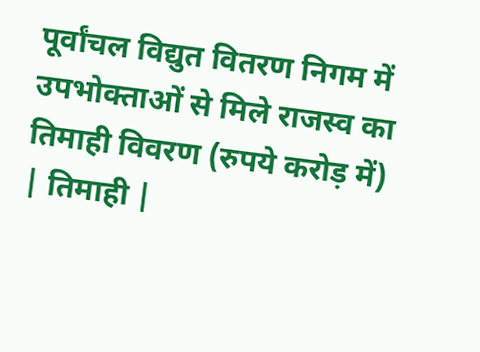पूर्वांचल विद्युत वितरण निगम में उपभोक्ताओं से मिले राजस्व का तिमाही विवरण (रुपये करोड़ में)
| तिमाही |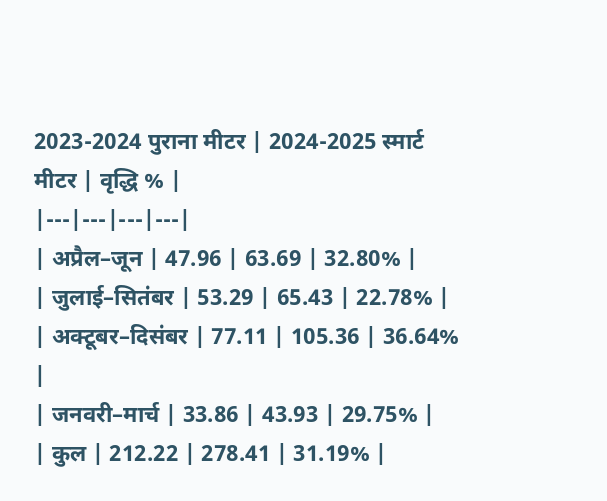2023-2024 पुराना मीटर | 2024-2025 स्मार्ट मीटर | वृद्धि % |
|---|---|---|---|
| अप्रैल–जून | 47.96 | 63.69 | 32.80% |
| जुलाई–सितंबर | 53.29 | 65.43 | 22.78% |
| अक्टूबर–दिसंबर | 77.11 | 105.36 | 36.64% |
| जनवरी–मार्च | 33.86 | 43.93 | 29.75% |
| कुल | 212.22 | 278.41 | 31.19% |